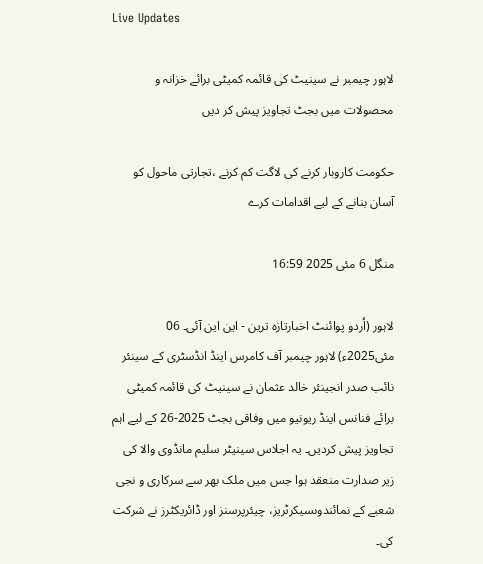Live Updates

لاہور چیمبر نے سینیٹ کی قائمہ کمیٹی برائے خزانہ و محصولات میں بجٹ تجاویز پیش کر دیں

حکومت کاروبار کرنے کی لاگت کم کرنے ،تجارتی ماحول کو آسان بنانے کے لیے اقدامات کرے

منگل 6 مئی 2025 16:59

لاہور (اُردو پوائنٹ اخبارتازہ ترین - این این آئی۔ 06 مئی2025ء) لاہور چیمبر آف کامرس اینڈ انڈسٹری کے سینئر نائب صدر انجینئر خالد عثمان نے سینیٹ کی قائمہ کمیٹی برائے فنانس اینڈ ریونیو میں وفاقی بجٹ 2025-26 کے لیے اہم تجاویز پیش کردیں۔ یہ اجلاس سینیٹر سلیم مانڈوی والا کی زیر صدارت منعقد ہوا جس میں ملک بھر سے سرکاری و نجی شعبے کے نمائندوںسیکرٹریز، چیئرپرسنز اور ڈائریکٹرز نے شرکت کی۔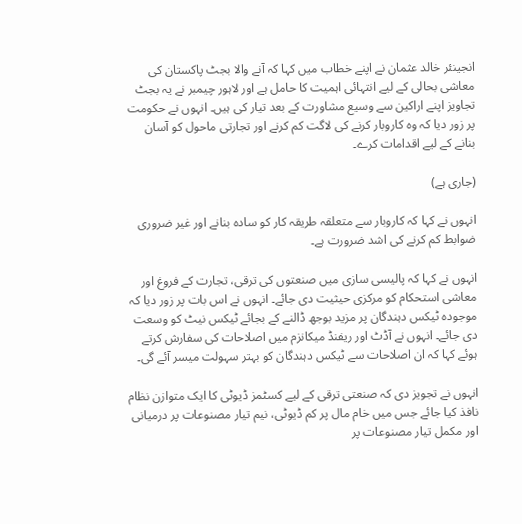انجینئر خالد عثمان نے اپنے خطاب میں کہا کہ آنے والا بجٹ پاکستان کی معاشی بحالی کے لیے انتہائی اہمیت کا حامل ہے اور لاہور چیمبر نے یہ بجٹ تجاویز اپنے اراکین سے وسیع مشاورت کے بعد تیار کی ہیں۔ انہوں نے حکومت پر زور دیا کہ وہ کاروبار کرنے کی لاگت کم کرنے اور تجارتی ماحول کو آسان بنانے کے لیے اقدامات کرے۔

(جاری ہے)

انہوں نے کہا کہ کاروبار سے متعلقہ طریقہ کار کو سادہ بنانے اور غیر ضروری ضوابط کم کرنے کی اشد ضرورت ہے۔

انہوں نے کہا کہ پالیسی سازی میں صنعتوں کی ترقی، تجارت کے فروغ اور معاشی استحکام کو مرکزی حیثیت دی جائے۔ انہوں نے اس بات پر زور دیا کہ موجودہ ٹیکس دہندگان پر مزید بوجھ ڈالنے کے بجائے ٹیکس نیٹ کو وسعت دی جائے۔ انہوں نے آڈٹ اور ریفنڈ میکانزم میں اصلاحات کی سفارش کرتے ہوئے کہا کہ ان اصلاحات سے ٹیکس دہندگان کو بہتر سہولت میسر آئے گی۔

انہوں نے تجویز دی کہ صنعتی ترقی کے لیے کسٹمز ڈیوٹی کا ایک متوازن نظام نافذ کیا جائے جس میں خام مال پر کم ڈیوٹی، نیم تیار مصنوعات پر درمیانی اور مکمل تیار مصنوعات پر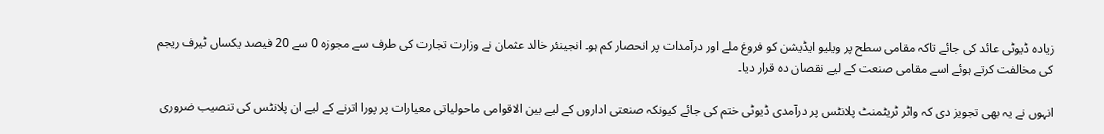زیادہ ڈیوٹی عائد کی جائے تاکہ مقامی سطح پر ویلیو ایڈیشن کو فروغ ملے اور درآمدات پر انحصار کم ہو۔ انجینئر خالد عثمان نے وزارت تجارت کی طرف سے مجوزہ 0 سے 20 فیصد یکساں ٹیرف ریجم کی مخالفت کرتے ہوئے اسے مقامی صنعت کے لیے نقصان دہ قرار دیا۔

انہوں نے یہ بھی تجویز دی کہ واٹر ٹریٹمنٹ پلانٹس پر درآمدی ڈیوٹی ختم کی جائے کیونکہ صنعتی اداروں کے لیے بین الاقوامی ماحولیاتی معیارات پر پورا اترنے کے لیے ان پلانٹس کی تنصیب ضروری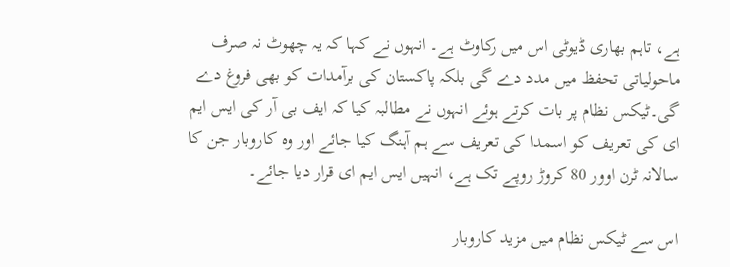ہے، تاہم بھاری ڈیوٹی اس میں رکاوٹ ہے۔ انہوں نے کہا کہ یہ چھوٹ نہ صرف ماحولیاتی تحفظ میں مدد دے گی بلکہ پاکستان کی برآمدات کو بھی فروغ دے گی۔ٹیکس نظام پر بات کرتے ہوئے انہوں نے مطالبہ کیا کہ ایف بی آر کی ایس ایم ای کی تعریف کو اسمدا کی تعریف سے ہم آہنگ کیا جائے اور وہ کاروبار جن کا سالانہ ٹرن اوور 80 کروڑ روپے تک ہے، انہیں ایس ایم ای قرار دیا جائے۔

اس سے ٹیکس نظام میں مزید کاروبار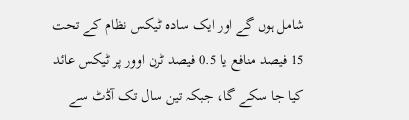شامل ہوں گے اور ایک سادہ ٹیکس نظام کے تحت 15 فیصد منافع یا 0.5 فیصد ٹرن اوور پر ٹیکس عائد کیا جا سکے گا، جبکہ تین سال تک آڈٹ سے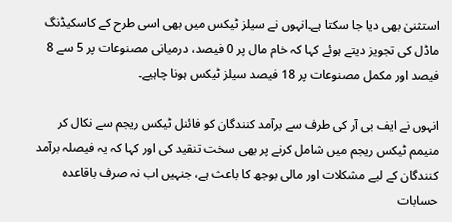استثنیٰ بھی دیا جا سکتا ہے۔انہوں نے سیلز ٹیکس میں بھی اسی طرح کے کاسکیڈنگ ماڈل کی تجویز دیتے ہوئے کہا کہ خام مال پر 0 فیصد، درمیانی مصنوعات پر 5 سے 8 فیصد اور مکمل مصنوعات پر 18 فیصد سیلز ٹیکس ہونا چاہیے۔

انہوں نے ایف بی آر کی طرف سے برآمد کنندگان کو فائنل ٹیکس ریجم سے نکال کر منیمم ٹیکس ریجم میں شامل کرنے پر بھی سخت تنقید کی اور کہا کہ یہ فیصلہ برآمد کنندگان کے لیے مشکلات اور مالی بوجھ کا باعث ہے، جنہیں اب نہ صرف باقاعدہ حسابات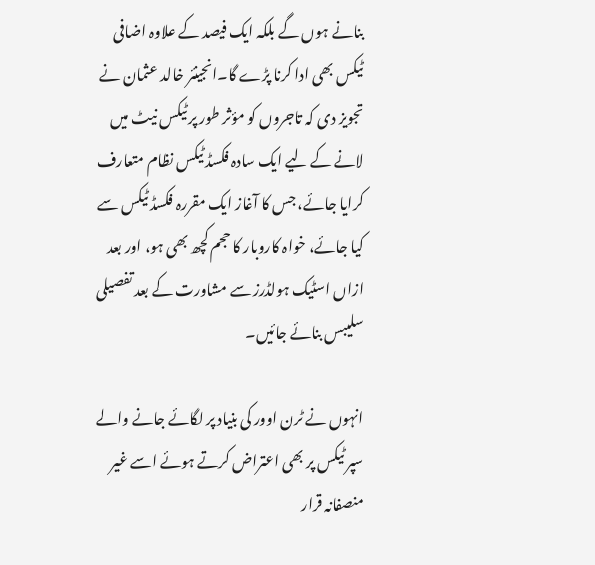بنانے ہوں گے بلکہ ایک فیصد کے علاوہ اضافی ٹیکس بھی ادا کرنا پڑے گا۔انجینئر خالد عثمان نے تجویز دی کہ تاجروں کو مؤثر طور پر ٹیکس نیٹ میں لانے کے لیے ایک سادہ فکسڈ ٹیکس نظام متعارف کرایا جائے، جس کا آغاز ایک مقررہ فکسڈ ٹیکس سے کیا جائے، خواہ کاروبار کا حجم کچھ بھی ہو، اور بعد ازاں اسٹیک ہولڈرز سے مشاورت کے بعد تفصیلی سلیبس بنائے جائیں۔

انہوں نے ٹرن اوور کی بنیاد پر لگائے جانے والے سپر ٹیکس پر بھی اعتراض کرتے ہوئے اسے غیر منصفانہ قرار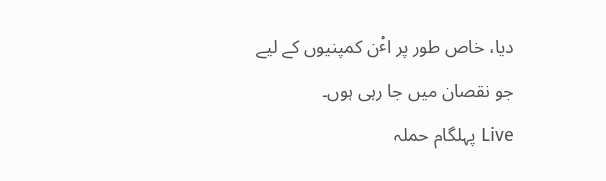دیا، خاص طور پر اٴْن کمپنیوں کے لیے جو نقصان میں جا رہی ہوں۔
Live پہلگام حملہ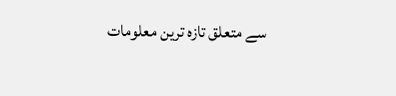سے متعلق تازہ ترین معلومات